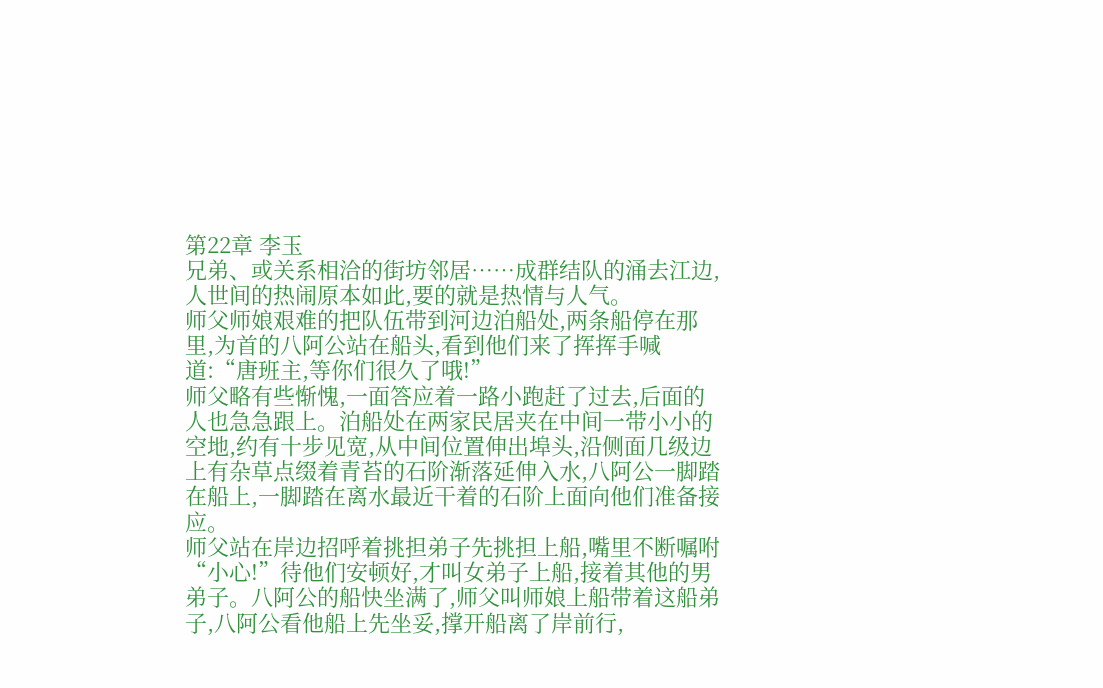第22章 李玉
兄弟、或关系相洽的街坊邻居……成群结队的涌去江边,人世间的热闹原本如此,要的就是热情与人气。
师父师娘艰难的把队伍带到河边泊船处,两条船停在那里,为首的八阿公站在船头,看到他们来了挥挥手喊道:“唐班主,等你们很久了哦!”
师父略有些惭愧,一面答应着一路小跑赶了过去,后面的人也急急跟上。泊船处在两家民居夹在中间一带小小的空地,约有十步见宽,从中间位置伸出埠头,沿侧面几级边上有杂草点缀着青苔的石阶渐落延伸入水,八阿公一脚踏在船上,一脚踏在离水最近干着的石阶上面向他们准备接应。
师父站在岸边招呼着挑担弟子先挑担上船,嘴里不断嘱咐“小心!”待他们安顿好,才叫女弟子上船,接着其他的男弟子。八阿公的船快坐满了,师父叫师娘上船带着这船弟子,八阿公看他船上先坐妥,撑开船离了岸前行,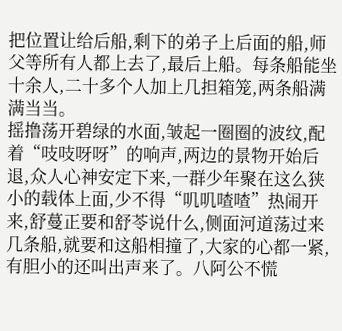把位置让给后船,剩下的弟子上后面的船,师父等所有人都上去了,最后上船。每条船能坐十余人,二十多个人加上几担箱笼,两条船满满当当。
摇撸荡开碧绿的水面,皱起一圈圈的波纹,配着“吱吱呀呀”的响声,两边的景物开始后退,众人心神安定下来,一群少年聚在这么狭小的载体上面,少不得“叽叽喳喳”热闹开来,舒蔓正要和舒苓说什么,侧面河道荡过来几条船,就要和这船相撞了,大家的心都一紧,有胆小的还叫出声来了。八阿公不慌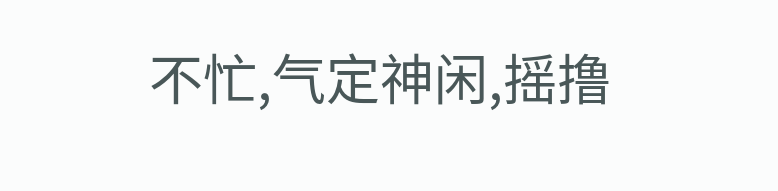不忙,气定神闲,摇撸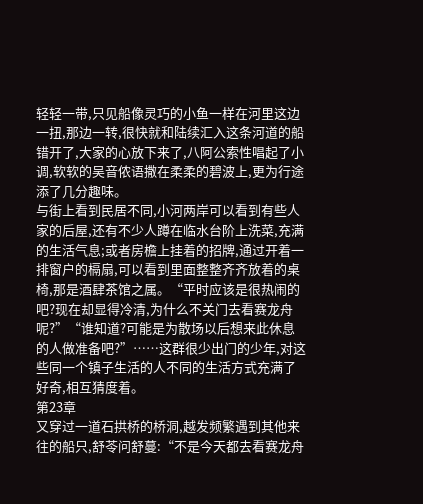轻轻一带,只见船像灵巧的小鱼一样在河里这边一扭,那边一转,很快就和陆续汇入这条河道的船错开了,大家的心放下来了,八阿公索性唱起了小调,软软的吴音侬语撒在柔柔的碧波上,更为行途添了几分趣味。
与街上看到民居不同,小河两岸可以看到有些人家的后屋,还有不少人蹲在临水台阶上洗菜,充满的生活气息;或者房檐上挂着的招牌,通过开着一排窗户的槅扇,可以看到里面整整齐齐放着的桌椅,那是酒肆茶馆之属。“平时应该是很热闹的吧?现在却显得冷清,为什么不关门去看赛龙舟呢?”“谁知道?可能是为散场以后想来此休息的人做准备吧?”……这群很少出门的少年,对这些同一个镇子生活的人不同的生活方式充满了好奇,相互猜度着。
第23章
又穿过一道石拱桥的桥洞,越发频繁遇到其他来往的船只,舒苓问舒蔓:“不是今天都去看赛龙舟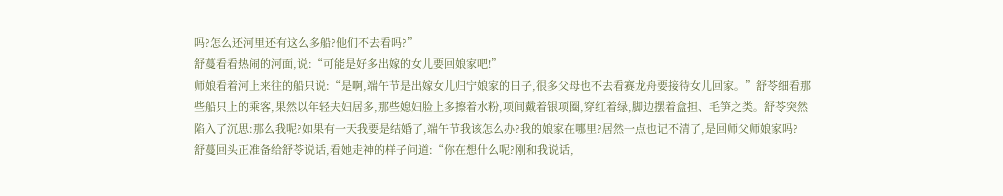吗?怎么还河里还有这么多船?他们不去看吗?”
舒蔓看看热闹的河面,说:“可能是好多出嫁的女儿要回娘家吧!”
师娘看着河上来往的船只说:“是啊,端午节是出嫁女儿归宁娘家的日子,很多父母也不去看赛龙舟要接待女儿回家。”舒苓细看那些船只上的乘客,果然以年轻夫妇居多,那些媳妇脸上多擦着水粉,项间戴着银项圈,穿红着绿,脚边摆着盒担、毛笋之类。舒苓突然陷入了沉思:那么我呢?如果有一天我要是结婚了,端午节我该怎么办?我的娘家在哪里?居然一点也记不清了,是回师父师娘家吗?
舒蔓回头正准备给舒苓说话,看她走神的样子问道:“你在想什么呢?刚和我说话,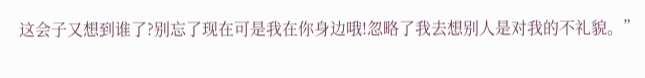这会子又想到谁了?别忘了现在可是我在你身边哦!忽略了我去想别人是对我的不礼貌。”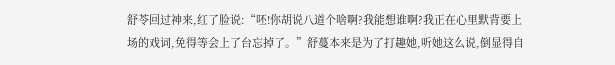舒苓回过神来,红了脸说:“呸!你胡说八道个啥啊?我能想谁啊?我正在心里默背要上场的戏词,免得等会上了台忘掉了。”舒蔓本来是为了打趣她,听她这么说,倒显得自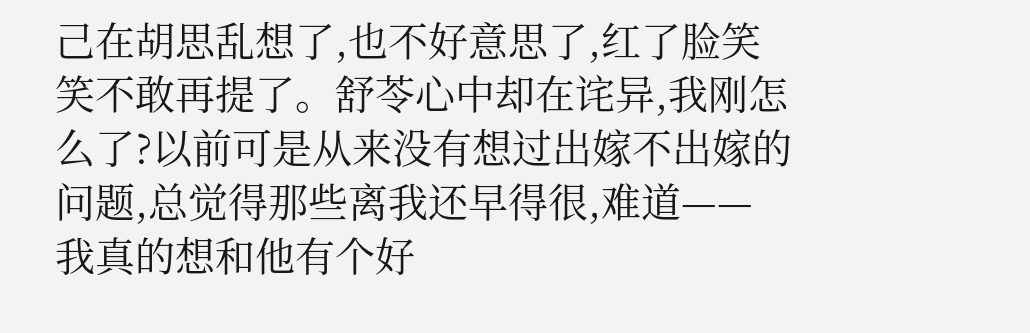己在胡思乱想了,也不好意思了,红了脸笑笑不敢再提了。舒苓心中却在诧异,我刚怎么了?以前可是从来没有想过出嫁不出嫁的问题,总觉得那些离我还早得很,难道——我真的想和他有个好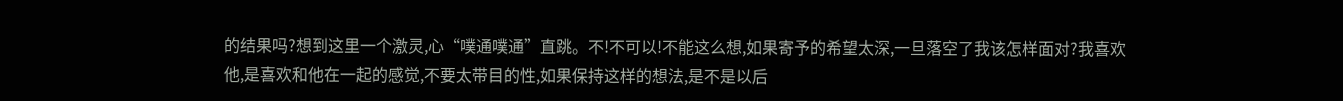的结果吗?想到这里一个激灵,心“噗通噗通”直跳。不!不可以!不能这么想,如果寄予的希望太深,一旦落空了我该怎样面对?我喜欢他,是喜欢和他在一起的感觉,不要太带目的性,如果保持这样的想法,是不是以后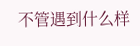不管遇到什么样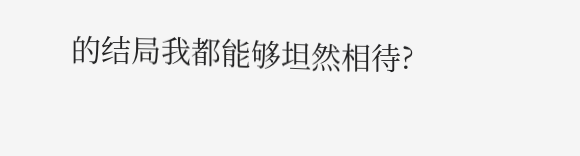的结局我都能够坦然相待?